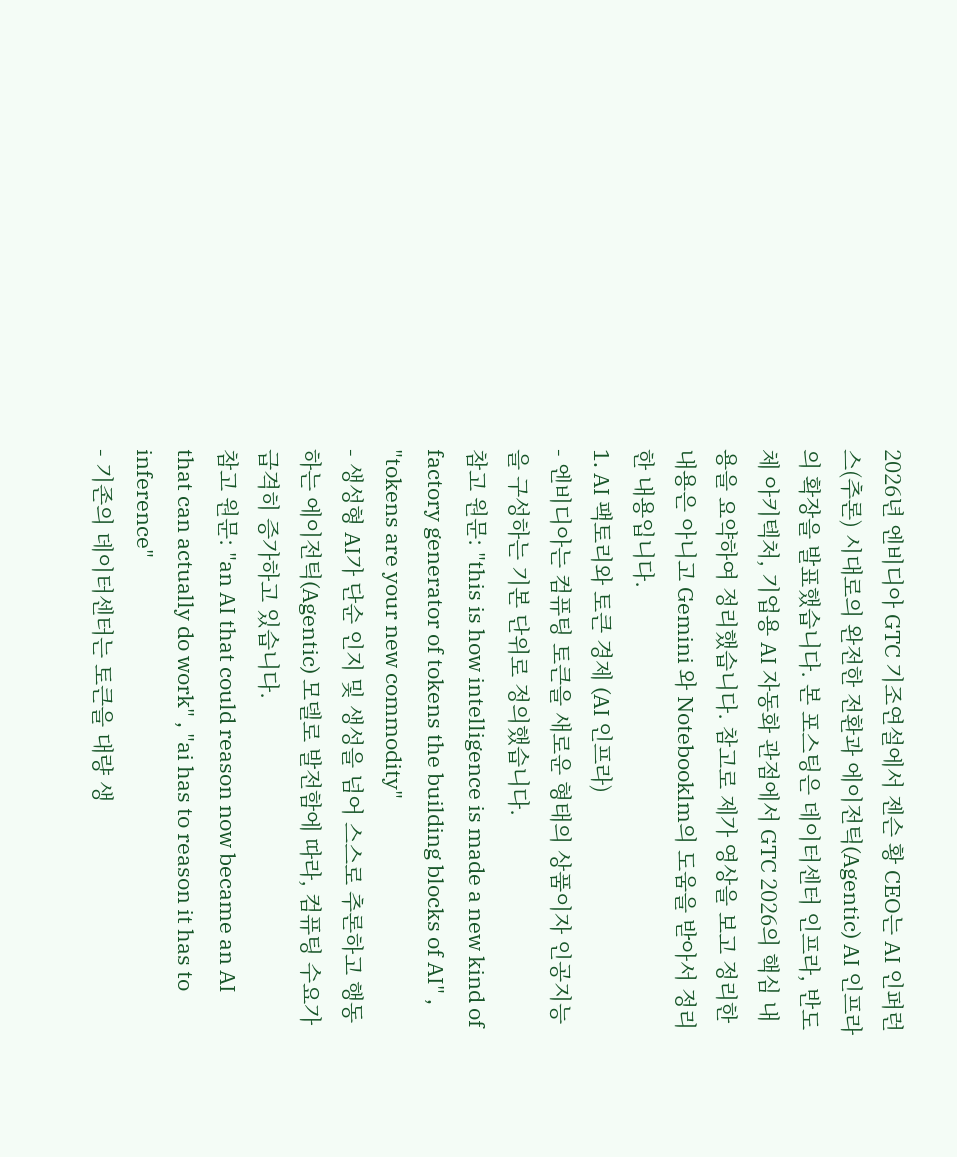2026년 엔비디아 GTC 기조연설에서 젠슨 황 CEO는 AI 인퍼런스(추론) 시대로의 완전한 전환과 에이전틱(Agentic) AI 인프라의 확장을 발표했습니다. 본 포스팅은 데이터센터 인프라, 반도체 아키텍처, 기업용 AI 자동화 관점에서 GTC 2026의 핵심 내용을 요약하여 정리했습니다. 참고로 제가 영상을 보고 정리한 내용은 아니고 Gemini 와 Notebooklm의 도움을 받아서 정리한 내용입니다.
1. AI 팩토리와 토큰 경제 (AI 인프라)
- 엔비디아는 컴퓨팅 토큰을 새로운 형태의 상품이자 인공지능을 구성하는 기본 단위로 정의했습니다.
참고 원문: "this is how intelligence is made a new kind of factory generator of tokens the building blocks of AI" , "tokens are your new commodity"
- 생성형 AI가 단순 인지 및 생성을 넘어 스스로 추론하고 행동하는 에이전틱(Agentic) 모델로 발전함에 따라, 컴퓨팅 수요가 급격히 증가하고 있습니다.
참고 원문: "an AI that could reason now became an AI that can actually do work" , "ai has to reason it has to inference"
- 기존의 데이터센터는 토큰을 대량 생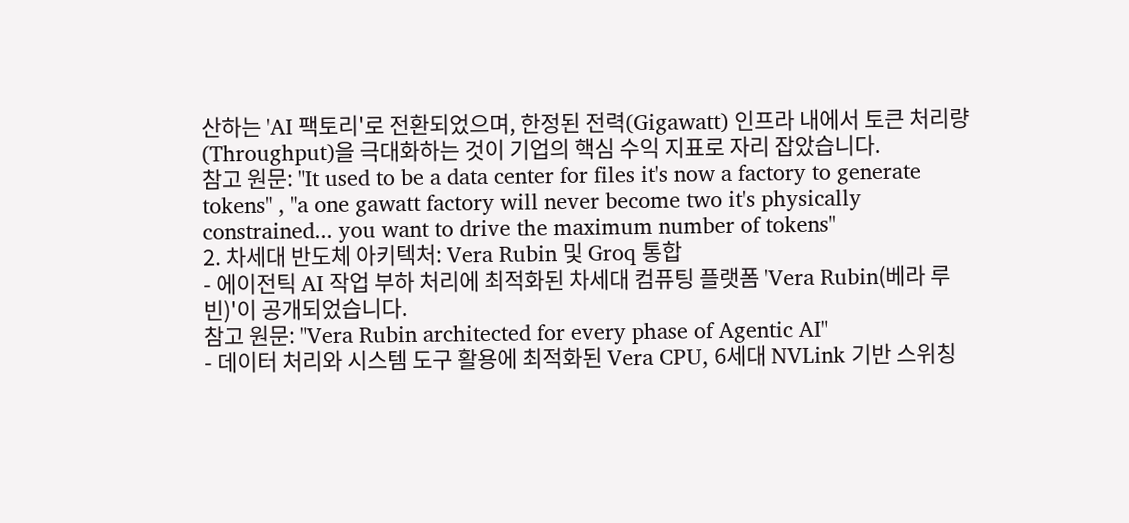산하는 'AI 팩토리'로 전환되었으며, 한정된 전력(Gigawatt) 인프라 내에서 토큰 처리량(Throughput)을 극대화하는 것이 기업의 핵심 수익 지표로 자리 잡았습니다.
참고 원문: "It used to be a data center for files it's now a factory to generate tokens" , "a one gawatt factory will never become two it's physically constrained... you want to drive the maximum number of tokens"
2. 차세대 반도체 아키텍처: Vera Rubin 및 Groq 통합
- 에이전틱 AI 작업 부하 처리에 최적화된 차세대 컴퓨팅 플랫폼 'Vera Rubin(베라 루빈)'이 공개되었습니다.
참고 원문: "Vera Rubin architected for every phase of Agentic AI"
- 데이터 처리와 시스템 도구 활용에 최적화된 Vera CPU, 6세대 NVLink 기반 스위칭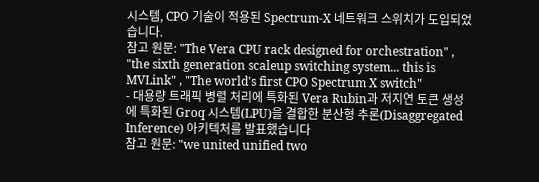시스템, CPO 기술이 적용된 Spectrum-X 네트워크 스위치가 도입되었습니다.
참고 원문: "The Vera CPU rack designed for orchestration" , "the sixth generation scaleup switching system... this is MVLink" , "The world's first CPO Spectrum X switch"
- 대용량 트래픽 병렬 처리에 특화된 Vera Rubin과 저지연 토큰 생성에 특화된 Groq 시스템(LPU)을 결합한 분산형 추론(Disaggregated Inference) 아키텍처를 발표했습니다
참고 원문: "we united unified two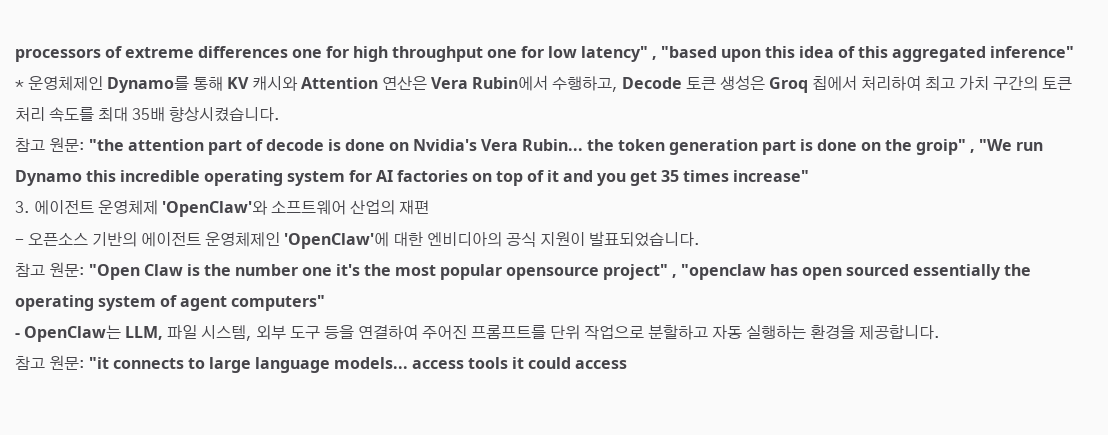processors of extreme differences one for high throughput one for low latency" , "based upon this idea of this aggregated inference"
* 운영체제인 Dynamo를 통해 KV 캐시와 Attention 연산은 Vera Rubin에서 수행하고, Decode 토큰 생성은 Groq 칩에서 처리하여 최고 가치 구간의 토큰 처리 속도를 최대 35배 향상시켰습니다.
참고 원문: "the attention part of decode is done on Nvidia's Vera Rubin... the token generation part is done on the groip" , "We run Dynamo this incredible operating system for AI factories on top of it and you get 35 times increase"
3. 에이전트 운영체제 'OpenClaw'와 소프트웨어 산업의 재편
- 오픈소스 기반의 에이전트 운영체제인 'OpenClaw'에 대한 엔비디아의 공식 지원이 발표되었습니다.
참고 원문: "Open Claw is the number one it's the most popular opensource project" , "openclaw has open sourced essentially the operating system of agent computers"
- OpenClaw는 LLM, 파일 시스템, 외부 도구 등을 연결하여 주어진 프롬프트를 단위 작업으로 분할하고 자동 실행하는 환경을 제공합니다.
참고 원문: "it connects to large language models... access tools it could access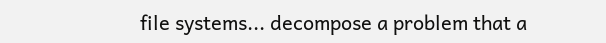file systems... decompose a problem that a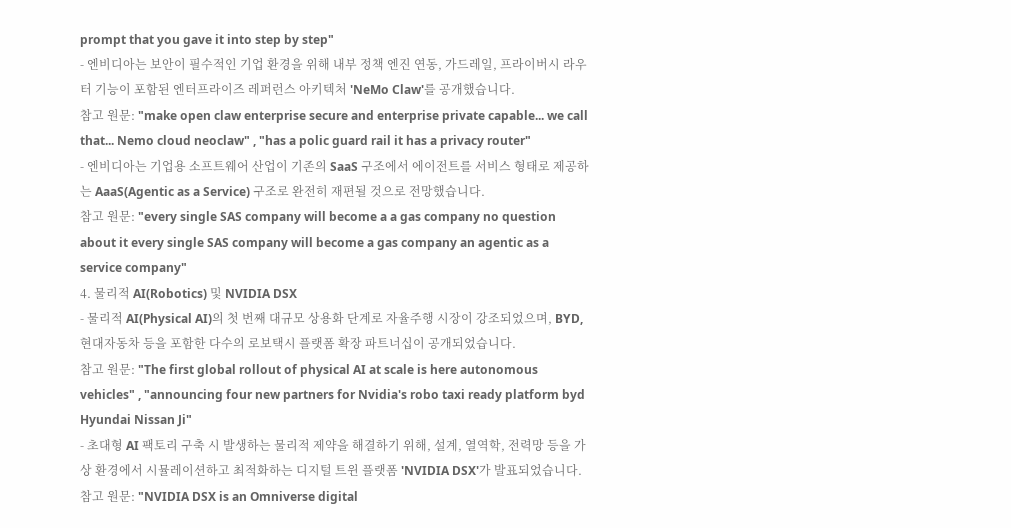prompt that you gave it into step by step"
- 엔비디아는 보안이 필수적인 기업 환경을 위해 내부 정책 엔진 연동, 가드레일, 프라이버시 라우터 기능이 포함된 엔터프라이즈 레퍼런스 아키텍처 'NeMo Claw'를 공개했습니다.
참고 원문: "make open claw enterprise secure and enterprise private capable... we call that... Nemo cloud neoclaw" , "has a polic guard rail it has a privacy router"
- 엔비디아는 기업용 소프트웨어 산업이 기존의 SaaS 구조에서 에이전트를 서비스 형태로 제공하는 AaaS(Agentic as a Service) 구조로 완전히 재편될 것으로 전망했습니다.
참고 원문: "every single SAS company will become a a gas company no question about it every single SAS company will become a gas company an agentic as a service company"
4. 물리적 AI(Robotics) 및 NVIDIA DSX
- 물리적 AI(Physical AI)의 첫 번째 대규모 상용화 단계로 자율주행 시장이 강조되었으며, BYD, 현대자동차 등을 포함한 다수의 로보택시 플랫폼 확장 파트너십이 공개되었습니다.
참고 원문: "The first global rollout of physical AI at scale is here autonomous vehicles" , "announcing four new partners for Nvidia's robo taxi ready platform byd Hyundai Nissan Ji"
- 초대형 AI 팩토리 구축 시 발생하는 물리적 제약을 해결하기 위해, 설계, 열역학, 전력망 등을 가상 환경에서 시뮬레이션하고 최적화하는 디지털 트윈 플랫폼 'NVIDIA DSX'가 발표되었습니다.
참고 원문: "NVIDIA DSX is an Omniverse digital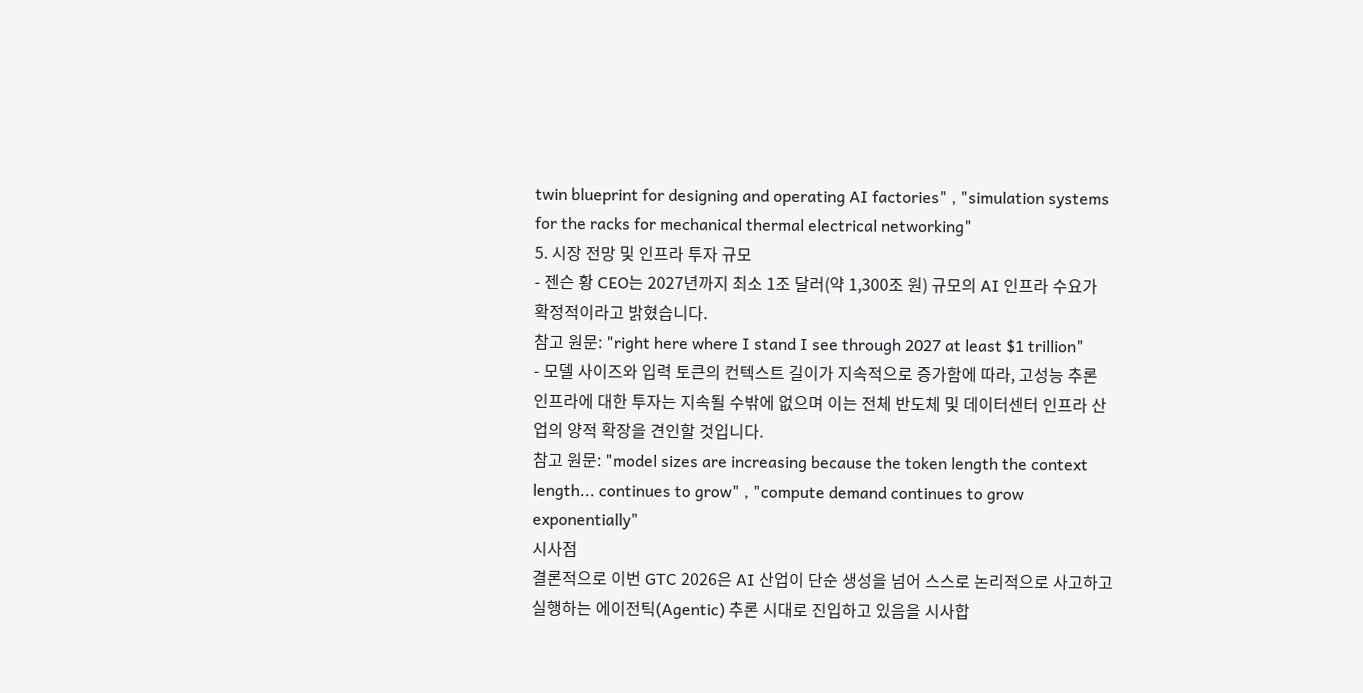twin blueprint for designing and operating AI factories" , "simulation systems for the racks for mechanical thermal electrical networking"
5. 시장 전망 및 인프라 투자 규모
- 젠슨 황 CEO는 2027년까지 최소 1조 달러(약 1,300조 원) 규모의 AI 인프라 수요가 확정적이라고 밝혔습니다.
참고 원문: "right here where I stand I see through 2027 at least $1 trillion"
- 모델 사이즈와 입력 토큰의 컨텍스트 길이가 지속적으로 증가함에 따라, 고성능 추론 인프라에 대한 투자는 지속될 수밖에 없으며 이는 전체 반도체 및 데이터센터 인프라 산업의 양적 확장을 견인할 것입니다.
참고 원문: "model sizes are increasing because the token length the context length... continues to grow" , "compute demand continues to grow exponentially"
시사점
결론적으로 이번 GTC 2026은 AI 산업이 단순 생성을 넘어 스스로 논리적으로 사고하고 실행하는 에이전틱(Agentic) 추론 시대로 진입하고 있음을 시사합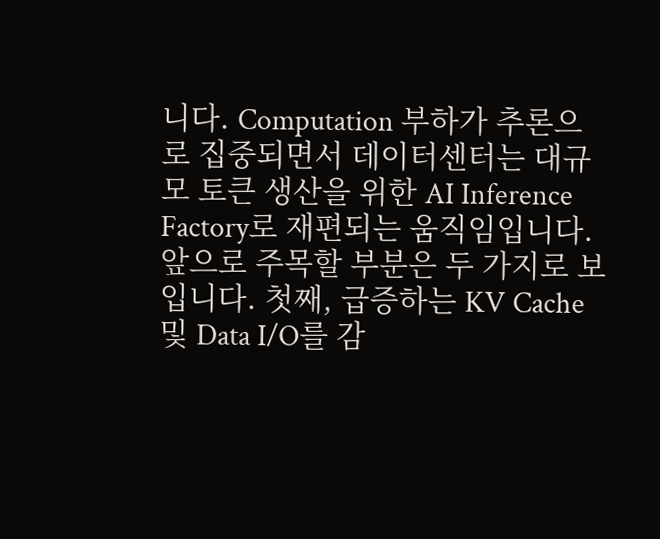니다. Computation 부하가 추론으로 집중되면서 데이터센터는 대규모 토큰 생산을 위한 AI Inference Factory로 재편되는 움직임입니다.
앞으로 주목할 부분은 두 가지로 보입니다. 첫째, 급증하는 KV Cache 및 Data I/O를 감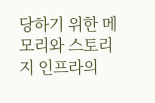당하기 위한 메모리와 스토리지 인프라의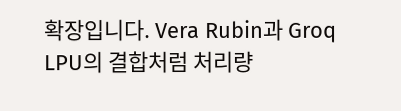확장입니다. Vera Rubin과 Groq LPU의 결합처럼 처리량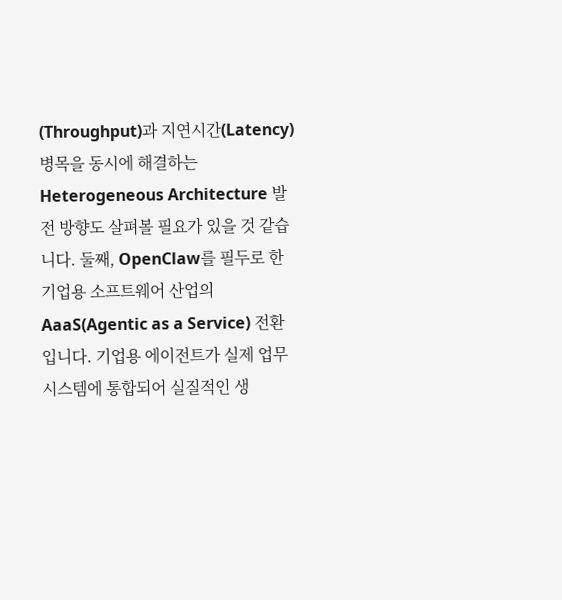(Throughput)과 지연시간(Latency) 병목을 동시에 해결하는 Heterogeneous Architecture 발전 방향도 살펴볼 필요가 있을 것 같습니다. 둘째, OpenClaw를 필두로 한 기업용 소프트웨어 산업의 AaaS(Agentic as a Service) 전환입니다. 기업용 에이전트가 실제 업무 시스템에 통합되어 실질적인 생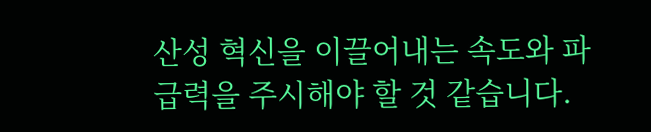산성 혁신을 이끌어내는 속도와 파급력을 주시해야 할 것 같습니다.